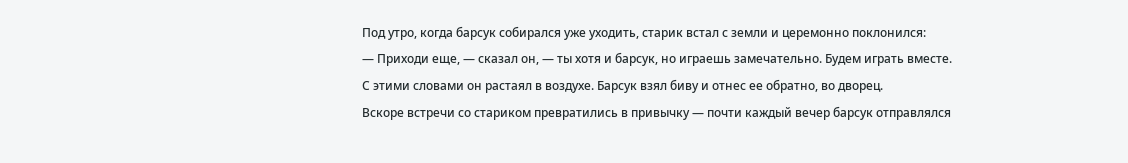Под утро, когда барсук собирался уже уходить, старик встал с земли и церемонно поклонился:
— Приходи еще, — сказал он, — ты хотя и барсук, но играешь замечательно. Будем играть вместе.
С этими словами он растаял в воздухе. Барсук взял биву и отнес ее обратно, во дворец.
Вскоре встречи со стариком превратились в привычку — почти каждый вечер барсук отправлялся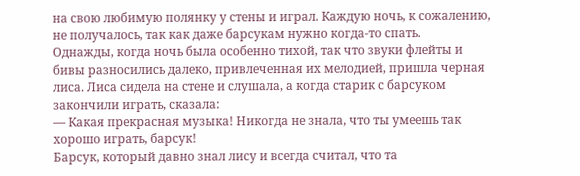на свою любимую полянку у стены и играл. Каждую ночь, к сожалению, не получалось, так как даже барсукам нужно когда-то спать.
Однажды, когда ночь была особенно тихой, так что звуки флейты и бивы разносились далеко, привлеченная их мелодией, пришла черная лиса. Лиса сидела на стене и слушала, а когда старик с барсуком закончили играть, сказала:
— Какая прекрасная музыка! Никогда не знала, что ты умеешь так хорошо играть, барсук!
Барсук, который давно знал лису и всегда считал, что та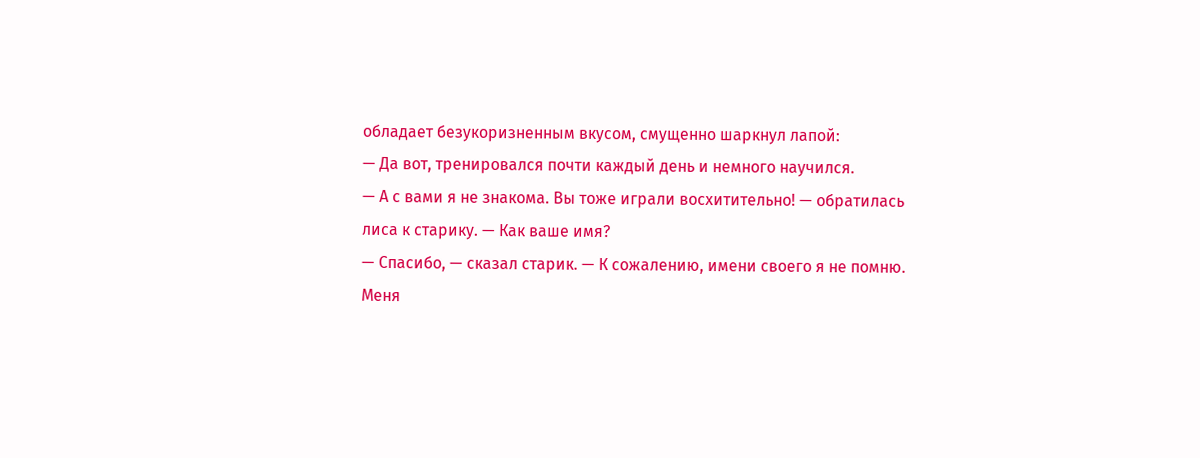обладает безукоризненным вкусом, смущенно шаркнул лапой:
— Да вот, тренировался почти каждый день и немного научился.
— А с вами я не знакома. Вы тоже играли восхитительно! — обратилась лиса к старику. — Как ваше имя?
— Спасибо, — сказал старик. — К сожалению, имени своего я не помню. Меня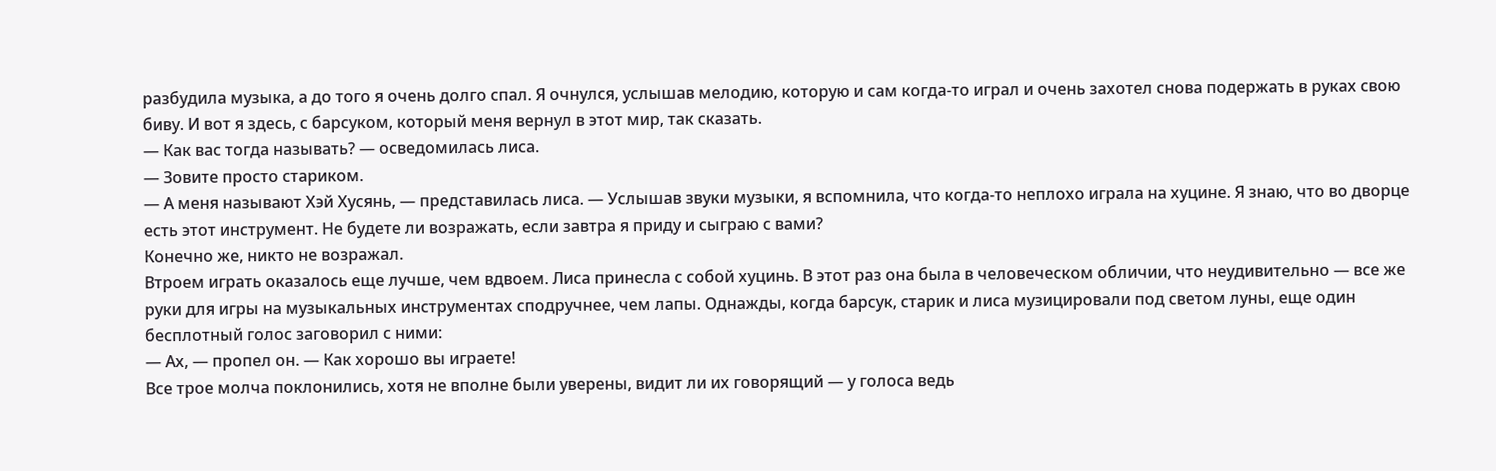разбудила музыка, а до того я очень долго спал. Я очнулся, услышав мелодию, которую и сам когда-то играл и очень захотел снова подержать в руках свою биву. И вот я здесь, с барсуком, который меня вернул в этот мир, так сказать.
— Как вас тогда называть? — осведомилась лиса.
— Зовите просто стариком.
— А меня называют Хэй Хусянь, — представилась лиса. — Услышав звуки музыки, я вспомнила, что когда-то неплохо играла на хуцине. Я знаю, что во дворце есть этот инструмент. Не будете ли возражать, если завтра я приду и сыграю с вами?
Конечно же, никто не возражал.
Втроем играть оказалось еще лучше, чем вдвоем. Лиса принесла с собой хуцинь. В этот раз она была в человеческом обличии, что неудивительно — все же руки для игры на музыкальных инструментах сподручнее, чем лапы. Однажды, когда барсук, старик и лиса музицировали под светом луны, еще один бесплотный голос заговорил с ними:
— Ах, — пропел он. — Как хорошо вы играете!
Все трое молча поклонились, хотя не вполне были уверены, видит ли их говорящий — у голоса ведь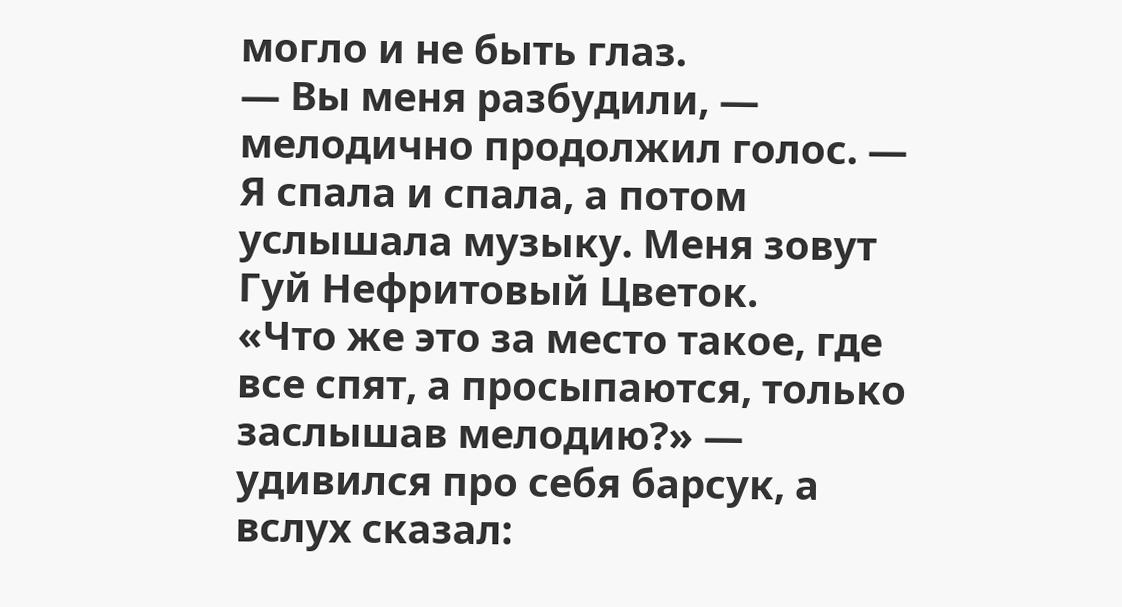могло и не быть глаз.
— Вы меня разбудили, — мелодично продолжил голос. — Я спала и спала, а потом услышала музыку. Меня зовут Гуй Нефритовый Цветок.
«Что же это за место такое, где все спят, а просыпаются, только заслышав мелодию?» — удивился про себя барсук, а вслух сказал: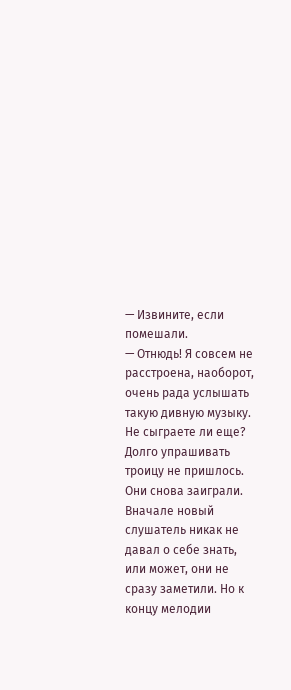— Извините, если помешали.
— Отнюдь! Я совсем не расстроена, наоборот, очень рада услышать такую дивную музыку. Не сыграете ли еще?
Долго упрашивать троицу не пришлось. Они снова заиграли. Вначале новый слушатель никак не давал о себе знать, или может, они не сразу заметили. Но к концу мелодии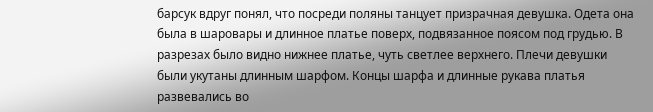барсук вдруг понял, что посреди поляны танцует призрачная девушка. Одета она была в шаровары и длинное платье поверх, подвязанное поясом под грудью. В разрезах было видно нижнее платье, чуть светлее верхнего. Плечи девушки были укутаны длинным шарфом. Концы шарфа и длинные рукава платья развевались во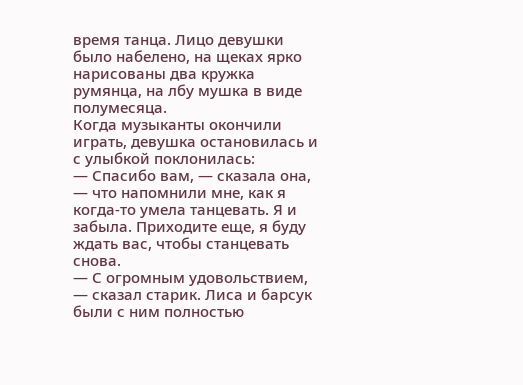время танца. Лицо девушки было набелено, на щеках ярко нарисованы два кружка румянца, на лбу мушка в виде полумесяца.
Когда музыканты окончили играть, девушка остановилась и с улыбкой поклонилась:
— Спасибо вам, — сказала она, — что напомнили мне, как я когда-то умела танцевать. Я и забыла. Приходите еще, я буду ждать вас, чтобы станцевать снова.
— С огромным удовольствием, — сказал старик. Лиса и барсук были с ним полностью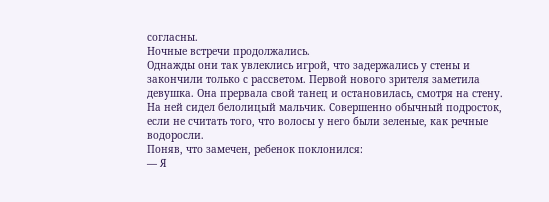согласны.
Ночные встречи продолжались.
Однажды они так увлеклись игрой, что задержались у стены и закончили только с рассветом. Первой нового зрителя заметила девушка. Она прервала свой танец и остановилась, смотря на стену. На ней сидел белолицый мальчик. Совершенно обычный подросток, если не считать того, что волосы у него были зеленые, как речные водоросли.
Поняв, что замечен, ребенок поклонился:
— Я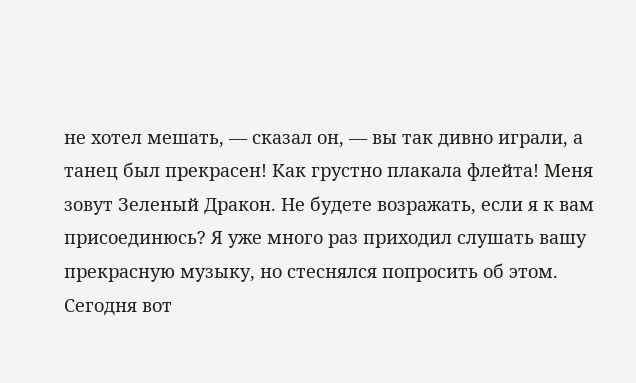не хотел мешать, — сказал он, — вы так дивно играли, а танец был прекрасен! Как грустно плакала флейта! Меня зовут Зеленый Дракон. Не будете возражать, если я к вам присоединюсь? Я уже много раз приходил слушать вашу прекрасную музыку, но стеснялся попросить об этом. Сегодня вот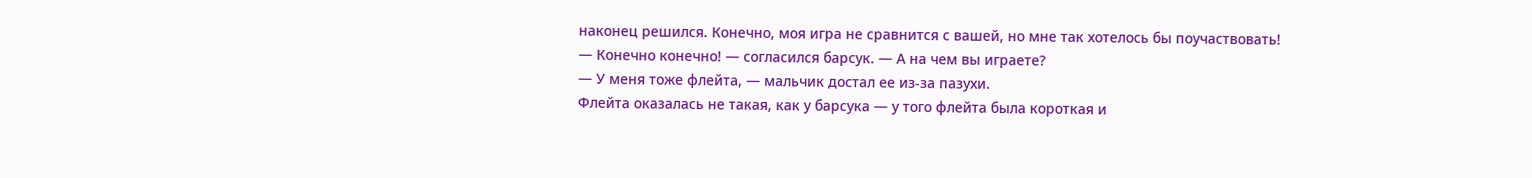наконец решился. Конечно, моя игра не сравнится с вашей, но мне так хотелось бы поучаствовать!
— Конечно конечно! — согласился барсук. — А на чем вы играете?
— У меня тоже флейта, — мальчик достал ее из-за пазухи.
Флейта оказалась не такая, как у барсука — у того флейта была короткая и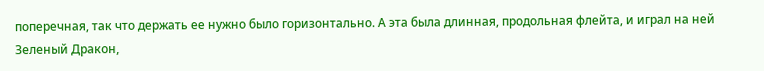поперечная, так что держать ее нужно было горизонтально. А эта была длинная, продольная флейта, и играл на ней Зеленый Дракон,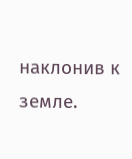наклонив к земле.